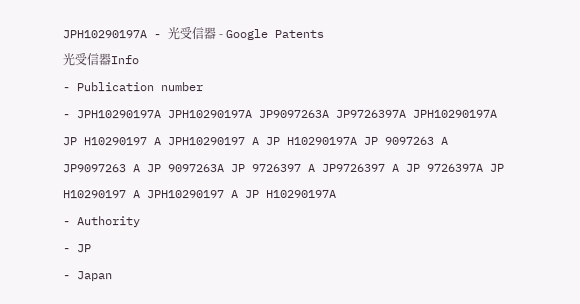JPH10290197A - 光受信器 - Google Patents
光受信器Info
- Publication number
- JPH10290197A JPH10290197A JP9097263A JP9726397A JPH10290197A JP H10290197 A JPH10290197 A JP H10290197A JP 9097263 A JP9097263 A JP 9097263A JP 9726397 A JP9726397 A JP 9726397A JP H10290197 A JPH10290197 A JP H10290197A
- Authority
- JP
- Japan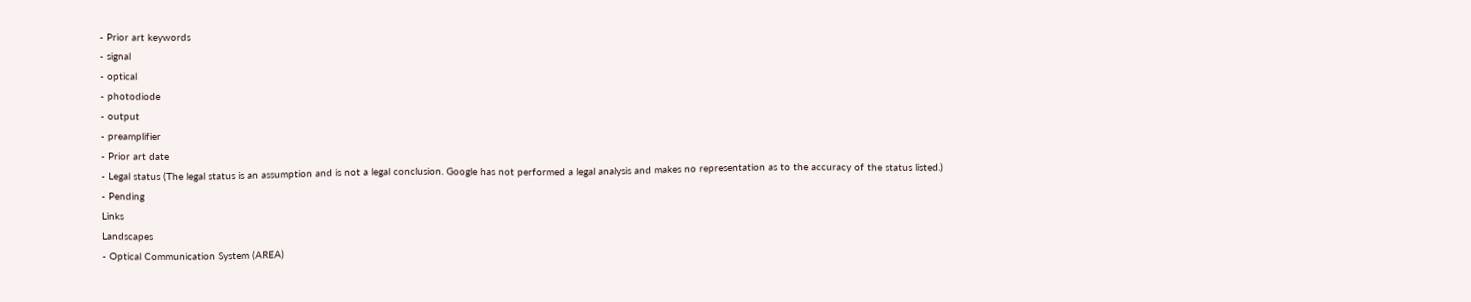- Prior art keywords
- signal
- optical
- photodiode
- output
- preamplifier
- Prior art date
- Legal status (The legal status is an assumption and is not a legal conclusion. Google has not performed a legal analysis and makes no representation as to the accuracy of the status listed.)
- Pending
Links
Landscapes
- Optical Communication System (AREA)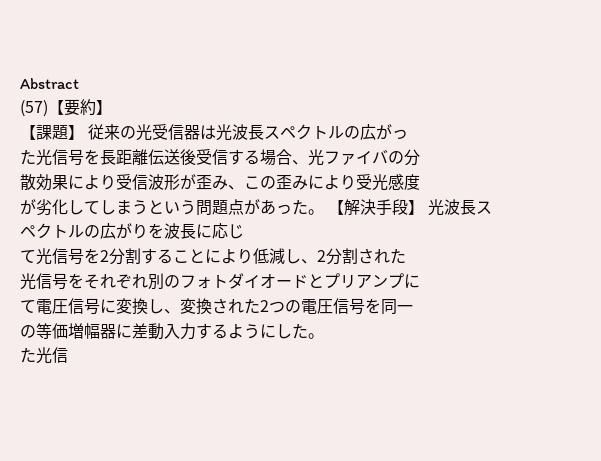Abstract
(57)【要約】
【課題】 従来の光受信器は光波長スペクトルの広がっ
た光信号を長距離伝送後受信する場合、光ファイバの分
散効果により受信波形が歪み、この歪みにより受光感度
が劣化してしまうという問題点があった。 【解決手段】 光波長スペクトルの広がりを波長に応じ
て光信号を2分割することにより低減し、2分割された
光信号をそれぞれ別のフォトダイオードとプリアンプに
て電圧信号に変換し、変換された2つの電圧信号を同一
の等価増幅器に差動入力するようにした。
た光信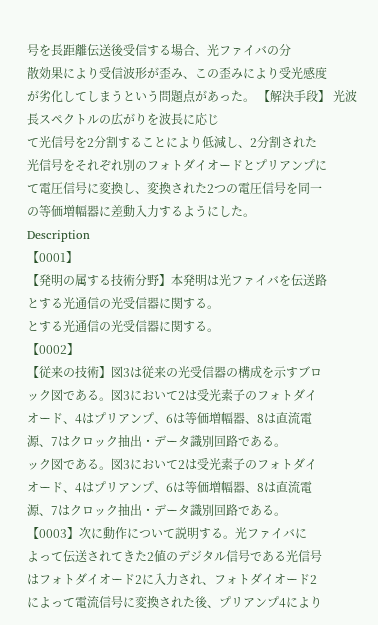号を長距離伝送後受信する場合、光ファイバの分
散効果により受信波形が歪み、この歪みにより受光感度
が劣化してしまうという問題点があった。 【解決手段】 光波長スペクトルの広がりを波長に応じ
て光信号を2分割することにより低減し、2分割された
光信号をそれぞれ別のフォトダイオードとプリアンプに
て電圧信号に変換し、変換された2つの電圧信号を同一
の等価増幅器に差動入力するようにした。
Description
【0001】
【発明の属する技術分野】本発明は光ファイバを伝送路
とする光通信の光受信器に関する。
とする光通信の光受信器に関する。
【0002】
【従来の技術】図3は従来の光受信器の構成を示すブロ
ック図である。図3において2は受光素子のフォトダイ
オード、4はプリアンプ、6は等価増幅器、8は直流電
源、7はクロック抽出・データ識別回路である。
ック図である。図3において2は受光素子のフォトダイ
オード、4はプリアンプ、6は等価増幅器、8は直流電
源、7はクロック抽出・データ識別回路である。
【0003】次に動作について説明する。光ファイバに
よって伝送されてきた2値のデジタル信号である光信号
はフォトダイオード2に入力され、フォトダイオード2
によって電流信号に変換された後、プリアンプ4により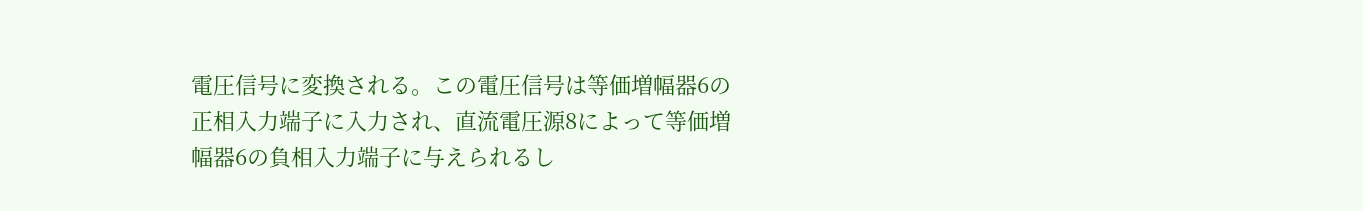電圧信号に変換される。この電圧信号は等価増幅器6の
正相入力端子に入力され、直流電圧源8によって等価増
幅器6の負相入力端子に与えられるし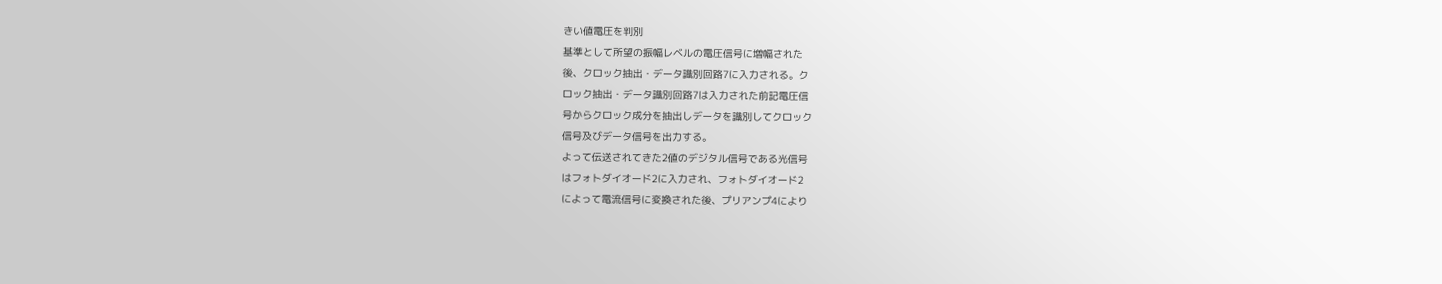きい値電圧を判別
基準として所望の振幅レベルの電圧信号に増幅された
後、クロック抽出・データ識別回路7に入力される。ク
ロック抽出・データ識別回路7は入力された前記電圧信
号からクロック成分を抽出しデータを識別してクロック
信号及びデータ信号を出力する。
よって伝送されてきた2値のデジタル信号である光信号
はフォトダイオード2に入力され、フォトダイオード2
によって電流信号に変換された後、プリアンプ4により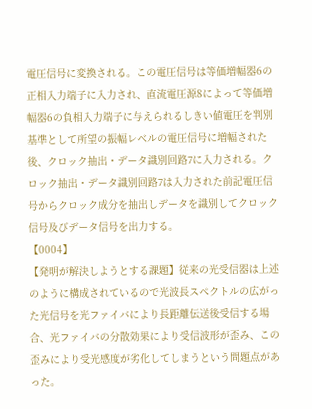電圧信号に変換される。この電圧信号は等価増幅器6の
正相入力端子に入力され、直流電圧源8によって等価増
幅器6の負相入力端子に与えられるしきい値電圧を判別
基準として所望の振幅レベルの電圧信号に増幅された
後、クロック抽出・データ識別回路7に入力される。ク
ロック抽出・データ識別回路7は入力された前記電圧信
号からクロック成分を抽出しデータを識別してクロック
信号及びデータ信号を出力する。
【0004】
【発明が解決しようとする課題】従来の光受信器は上述
のように構成されているので光波長スペクトルの広がっ
た光信号を光ファイバにより長距離伝送後受信する場
合、光ファイバの分散効果により受信波形が歪み、この
歪みにより受光感度が劣化してしまうという問題点があ
った。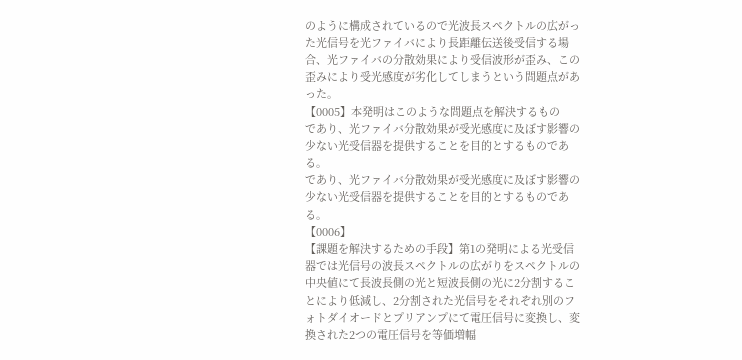のように構成されているので光波長スペクトルの広がっ
た光信号を光ファイバにより長距離伝送後受信する場
合、光ファイバの分散効果により受信波形が歪み、この
歪みにより受光感度が劣化してしまうという問題点があ
った。
【0005】本発明はこのような問題点を解決するもの
であり、光ファイバ分散効果が受光感度に及ぼす影響の
少ない光受信器を提供することを目的とするものであ
る。
であり、光ファイバ分散効果が受光感度に及ぼす影響の
少ない光受信器を提供することを目的とするものであ
る。
【0006】
【課題を解決するための手段】第1の発明による光受信
器では光信号の波長スペクトルの広がりをスペクトルの
中央値にて長波長側の光と短波長側の光に2分割するこ
とにより低減し、2分割された光信号をそれぞれ別のフ
ォトダイオードとプリアンプにて電圧信号に変換し、変
換された2つの電圧信号を等価増幅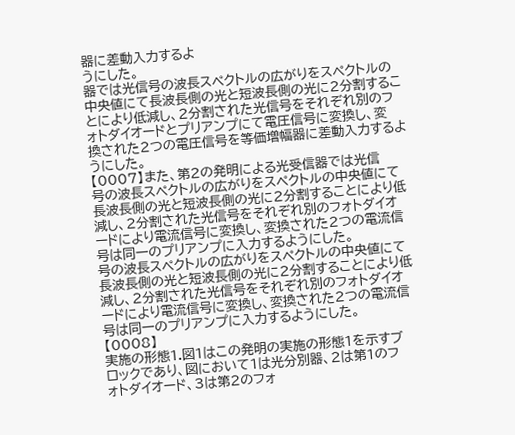器に差動入力するよ
うにした。
器では光信号の波長スペクトルの広がりをスペクトルの
中央値にて長波長側の光と短波長側の光に2分割するこ
とにより低減し、2分割された光信号をそれぞれ別のフ
ォトダイオードとプリアンプにて電圧信号に変換し、変
換された2つの電圧信号を等価増幅器に差動入力するよ
うにした。
【0007】また、第2の発明による光受信器では光信
号の波長スペクトルの広がりをスペクトルの中央値にて
長波長側の光と短波長側の光に2分割することにより低
減し、2分割された光信号をそれぞれ別のフォトダイオ
ードにより電流信号に変換し、変換された2つの電流信
号は同一のプリアンプに入力するようにした。
号の波長スペクトルの広がりをスペクトルの中央値にて
長波長側の光と短波長側の光に2分割することにより低
減し、2分割された光信号をそれぞれ別のフォトダイオ
ードにより電流信号に変換し、変換された2つの電流信
号は同一のプリアンプに入力するようにした。
【0008】
実施の形態1.図1はこの発明の実施の形態1を示すブ
ロックであり、図において1は光分別器、2は第1のフ
ォトダイオード、3は第2のフォ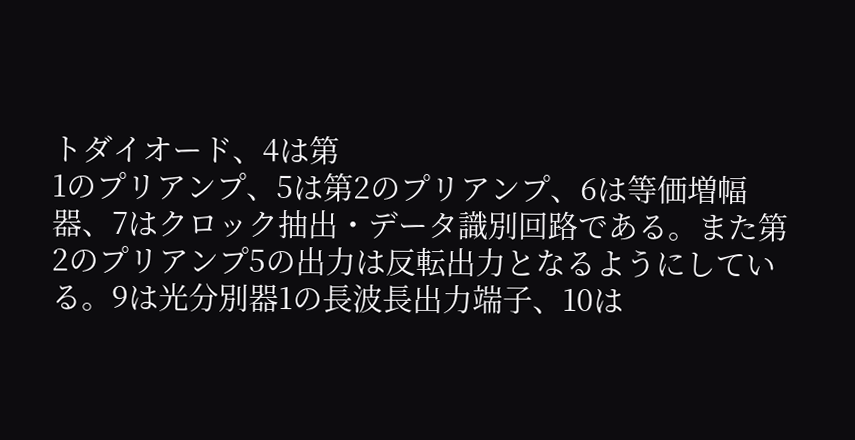トダイオード、4は第
1のプリアンプ、5は第2のプリアンプ、6は等価増幅
器、7はクロック抽出・データ識別回路である。また第
2のプリアンプ5の出力は反転出力となるようにしてい
る。9は光分別器1の長波長出力端子、10は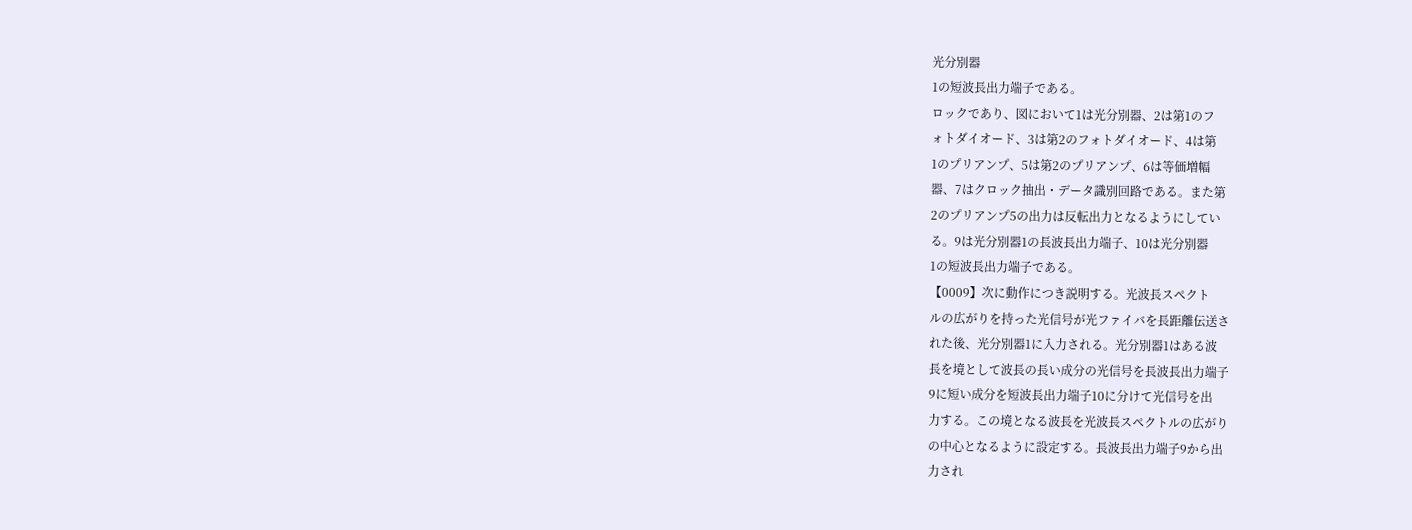光分別器
1の短波長出力端子である。
ロックであり、図において1は光分別器、2は第1のフ
ォトダイオード、3は第2のフォトダイオード、4は第
1のプリアンプ、5は第2のプリアンプ、6は等価増幅
器、7はクロック抽出・データ識別回路である。また第
2のプリアンプ5の出力は反転出力となるようにしてい
る。9は光分別器1の長波長出力端子、10は光分別器
1の短波長出力端子である。
【0009】次に動作につき説明する。光波長スペクト
ルの広がりを持った光信号が光ファイバを長距離伝送さ
れた後、光分別器1に入力される。光分別器1はある波
長を境として波長の長い成分の光信号を長波長出力端子
9に短い成分を短波長出力端子10に分けて光信号を出
力する。この境となる波長を光波長スペクトルの広がり
の中心となるように設定する。長波長出力端子9から出
力され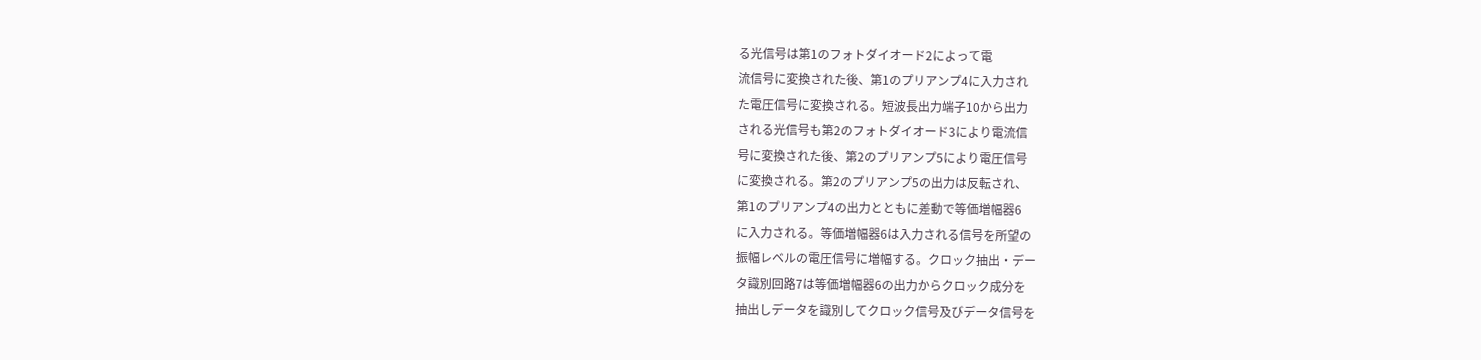る光信号は第1のフォトダイオード2によって電
流信号に変換された後、第1のプリアンプ4に入力され
た電圧信号に変換される。短波長出力端子10から出力
される光信号も第2のフォトダイオード3により電流信
号に変換された後、第2のプリアンプ5により電圧信号
に変換される。第2のプリアンプ5の出力は反転され、
第1のプリアンプ4の出力とともに差動で等価増幅器6
に入力される。等価増幅器6は入力される信号を所望の
振幅レベルの電圧信号に増幅する。クロック抽出・デー
タ識別回路7は等価増幅器6の出力からクロック成分を
抽出しデータを識別してクロック信号及びデータ信号を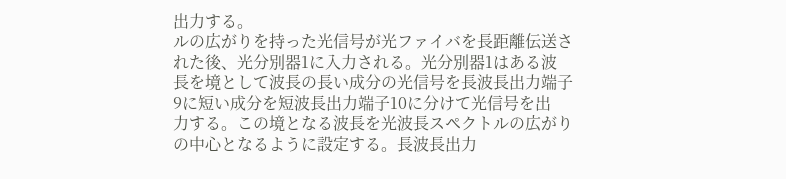出力する。
ルの広がりを持った光信号が光ファイバを長距離伝送さ
れた後、光分別器1に入力される。光分別器1はある波
長を境として波長の長い成分の光信号を長波長出力端子
9に短い成分を短波長出力端子10に分けて光信号を出
力する。この境となる波長を光波長スペクトルの広がり
の中心となるように設定する。長波長出力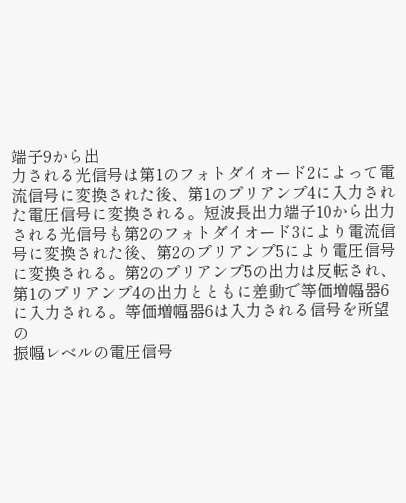端子9から出
力される光信号は第1のフォトダイオード2によって電
流信号に変換された後、第1のプリアンプ4に入力され
た電圧信号に変換される。短波長出力端子10から出力
される光信号も第2のフォトダイオード3により電流信
号に変換された後、第2のプリアンプ5により電圧信号
に変換される。第2のプリアンプ5の出力は反転され、
第1のプリアンプ4の出力とともに差動で等価増幅器6
に入力される。等価増幅器6は入力される信号を所望の
振幅レベルの電圧信号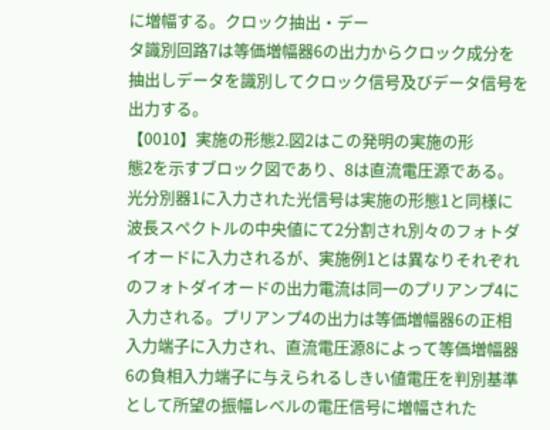に増幅する。クロック抽出・デー
タ識別回路7は等価増幅器6の出力からクロック成分を
抽出しデータを識別してクロック信号及びデータ信号を
出力する。
【0010】実施の形態2.図2はこの発明の実施の形
態2を示すブロック図であり、8は直流電圧源である。
光分別器1に入力された光信号は実施の形態1と同様に
波長スペクトルの中央値にて2分割され別々のフォトダ
イオードに入力されるが、実施例1とは異なりそれぞれ
のフォトダイオードの出力電流は同一のプリアンプ4に
入力される。プリアンプ4の出力は等価増幅器6の正相
入力端子に入力され、直流電圧源8によって等価増幅器
6の負相入力端子に与えられるしきい値電圧を判別基準
として所望の振幅レベルの電圧信号に増幅された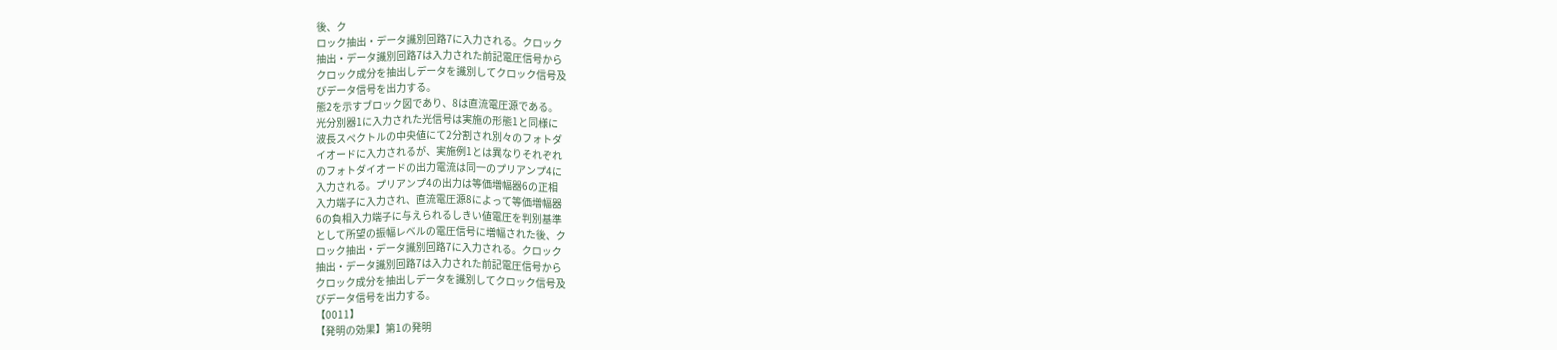後、ク
ロック抽出・データ識別回路7に入力される。クロック
抽出・データ識別回路7は入力された前記電圧信号から
クロック成分を抽出しデータを識別してクロック信号及
びデータ信号を出力する。
態2を示すブロック図であり、8は直流電圧源である。
光分別器1に入力された光信号は実施の形態1と同様に
波長スペクトルの中央値にて2分割され別々のフォトダ
イオードに入力されるが、実施例1とは異なりそれぞれ
のフォトダイオードの出力電流は同一のプリアンプ4に
入力される。プリアンプ4の出力は等価増幅器6の正相
入力端子に入力され、直流電圧源8によって等価増幅器
6の負相入力端子に与えられるしきい値電圧を判別基準
として所望の振幅レベルの電圧信号に増幅された後、ク
ロック抽出・データ識別回路7に入力される。クロック
抽出・データ識別回路7は入力された前記電圧信号から
クロック成分を抽出しデータを識別してクロック信号及
びデータ信号を出力する。
【0011】
【発明の効果】第1の発明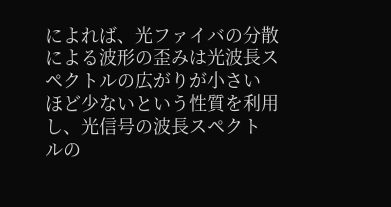によれば、光ファイバの分散
による波形の歪みは光波長スペクトルの広がりが小さい
ほど少ないという性質を利用し、光信号の波長スペクト
ルの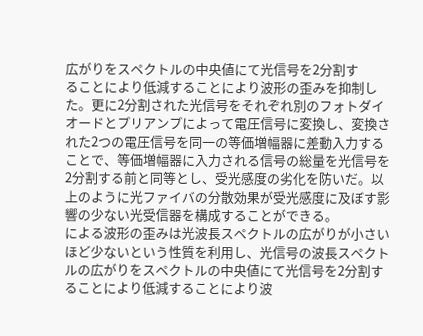広がりをスペクトルの中央値にて光信号を2分割す
ることにより低減することにより波形の歪みを抑制し
た。更に2分割された光信号をそれぞれ別のフォトダイ
オードとプリアンプによって電圧信号に変換し、変換さ
れた2つの電圧信号を同一の等価増幅器に差動入力する
ことで、等価増幅器に入力される信号の総量を光信号を
2分割する前と同等とし、受光感度の劣化を防いだ。以
上のように光ファイバの分散効果が受光感度に及ぼす影
響の少ない光受信器を構成することができる。
による波形の歪みは光波長スペクトルの広がりが小さい
ほど少ないという性質を利用し、光信号の波長スペクト
ルの広がりをスペクトルの中央値にて光信号を2分割す
ることにより低減することにより波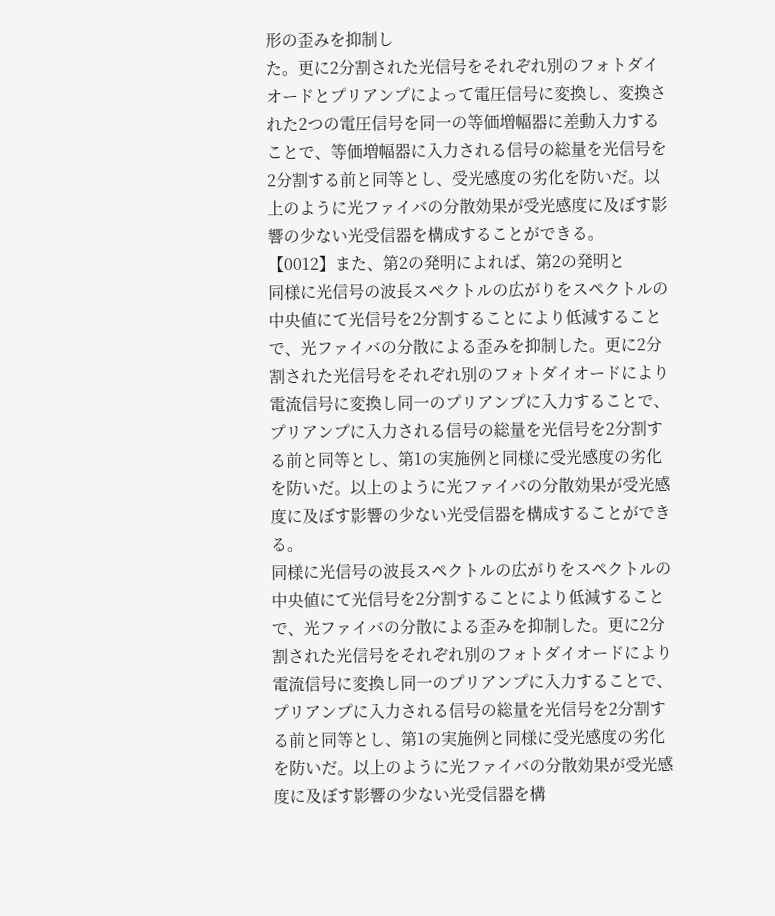形の歪みを抑制し
た。更に2分割された光信号をそれぞれ別のフォトダイ
オードとプリアンプによって電圧信号に変換し、変換さ
れた2つの電圧信号を同一の等価増幅器に差動入力する
ことで、等価増幅器に入力される信号の総量を光信号を
2分割する前と同等とし、受光感度の劣化を防いだ。以
上のように光ファイバの分散効果が受光感度に及ぼす影
響の少ない光受信器を構成することができる。
【0012】また、第2の発明によれば、第2の発明と
同様に光信号の波長スペクトルの広がりをスペクトルの
中央値にて光信号を2分割することにより低減すること
で、光ファイバの分散による歪みを抑制した。更に2分
割された光信号をそれぞれ別のフォトダイオードにより
電流信号に変換し同一のプリアンプに入力することで、
プリアンプに入力される信号の総量を光信号を2分割す
る前と同等とし、第1の実施例と同様に受光感度の劣化
を防いだ。以上のように光ファイバの分散効果が受光感
度に及ぼす影響の少ない光受信器を構成することができ
る。
同様に光信号の波長スペクトルの広がりをスペクトルの
中央値にて光信号を2分割することにより低減すること
で、光ファイバの分散による歪みを抑制した。更に2分
割された光信号をそれぞれ別のフォトダイオードにより
電流信号に変換し同一のプリアンプに入力することで、
プリアンプに入力される信号の総量を光信号を2分割す
る前と同等とし、第1の実施例と同様に受光感度の劣化
を防いだ。以上のように光ファイバの分散効果が受光感
度に及ぼす影響の少ない光受信器を構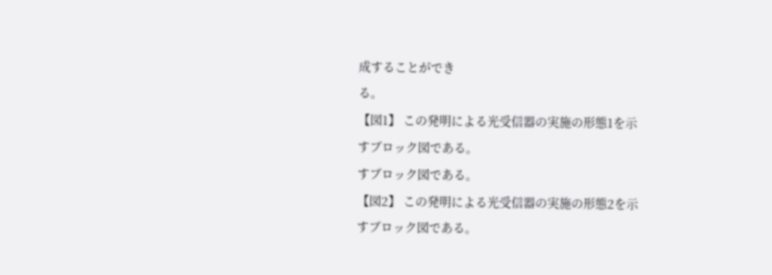成することができ
る。
【図1】 この発明による光受信器の実施の形態1を示
すブロック図である。
すブロック図である。
【図2】 この発明による光受信器の実施の形態2を示
すブロック図である。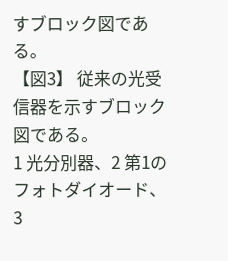すブロック図である。
【図3】 従来の光受信器を示すブロック図である。
1 光分別器、2 第1のフォトダイオード、3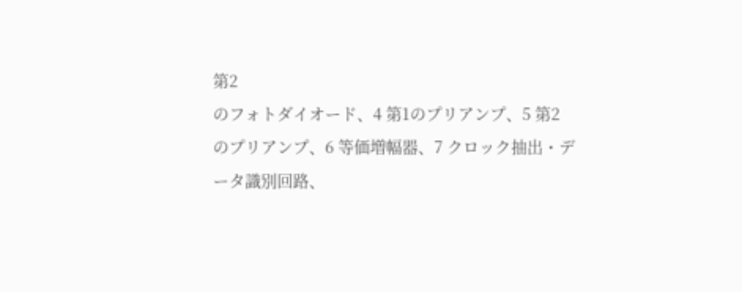第2
のフォトダイオード、4 第1のプリアンプ、5 第2
のプリアンプ、6 等価増幅器、7 クロック抽出・デ
ータ識別回路、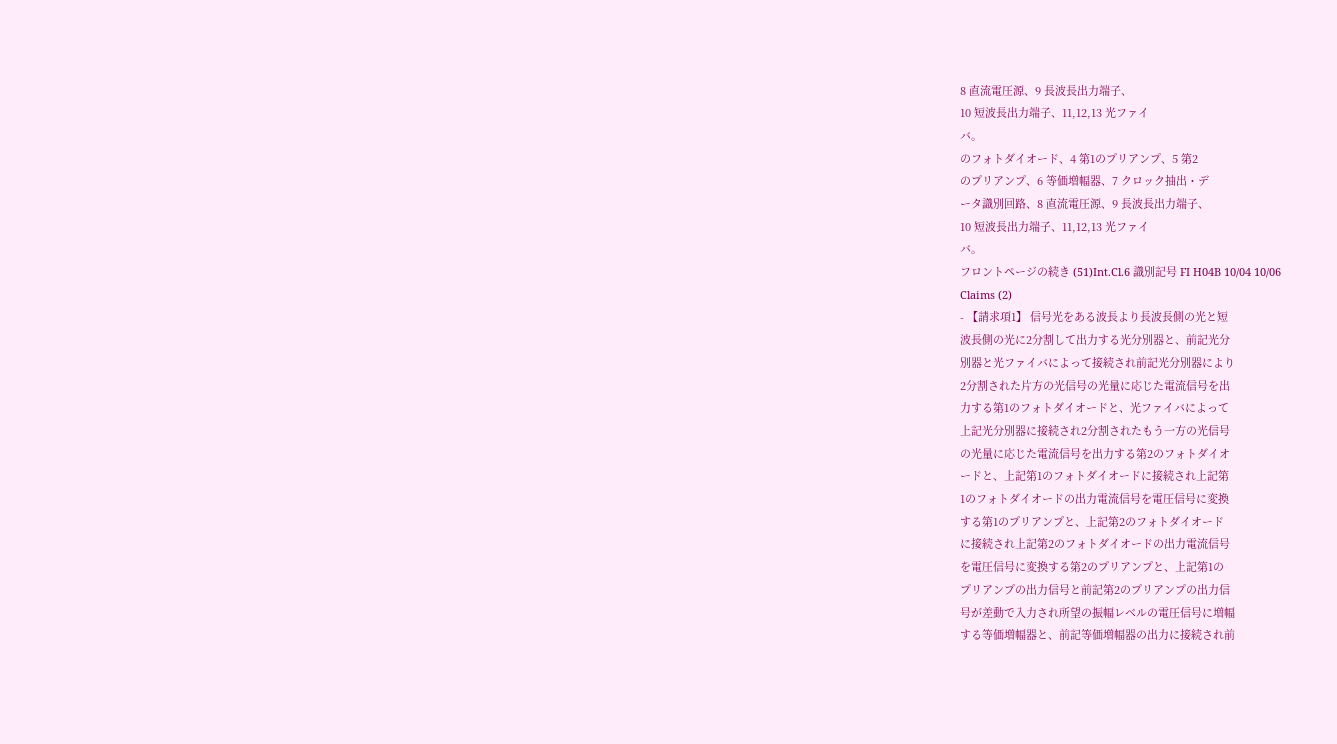8 直流電圧源、9 長波長出力端子、
10 短波長出力端子、11,12,13 光ファイ
バ。
のフォトダイオード、4 第1のプリアンプ、5 第2
のプリアンプ、6 等価増幅器、7 クロック抽出・デ
ータ識別回路、8 直流電圧源、9 長波長出力端子、
10 短波長出力端子、11,12,13 光ファイ
バ。
フロントページの続き (51)Int.Cl.6 識別記号 FI H04B 10/04 10/06
Claims (2)
- 【請求項1】 信号光をある波長より長波長側の光と短
波長側の光に2分割して出力する光分別器と、前記光分
別器と光ファイバによって接続され前記光分別器により
2分割された片方の光信号の光量に応じた電流信号を出
力する第1のフォトダイオードと、光ファイバによって
上記光分別器に接続され2分割されたもう一方の光信号
の光量に応じた電流信号を出力する第2のフォトダイオ
ードと、上記第1のフォトダイオードに接続され上記第
1のフォトダイオードの出力電流信号を電圧信号に変換
する第1のプリアンプと、上記第2のフォトダイオード
に接続され上記第2のフォトダイオードの出力電流信号
を電圧信号に変換する第2のプリアンプと、上記第1の
プリアンプの出力信号と前記第2のプリアンプの出力信
号が差動で入力され所望の振幅レベルの電圧信号に増幅
する等価増幅器と、前記等価増幅器の出力に接続され前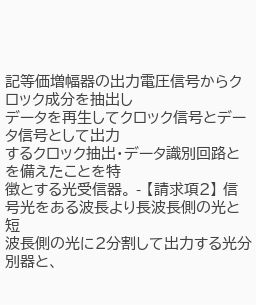記等価増幅器の出力電圧信号からクロック成分を抽出し
データを再生してクロック信号とデータ信号として出力
するクロック抽出・データ識別回路とを備えたことを特
徴とする光受信器。 - 【請求項2】 信号光をある波長より長波長側の光と短
波長側の光に2分割して出力する光分別器と、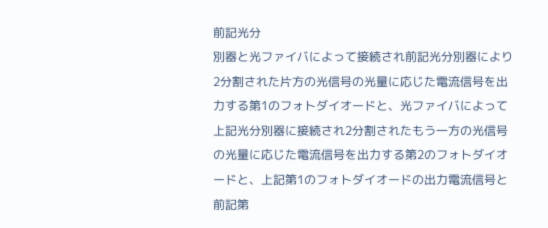前記光分
別器と光ファイバによって接続され前記光分別器により
2分割された片方の光信号の光量に応じた電流信号を出
力する第1のフォトダイオードと、光ファイバによって
上記光分別器に接続され2分割されたもう一方の光信号
の光量に応じた電流信号を出力する第2のフォトダイオ
ードと、上記第1のフォトダイオードの出力電流信号と
前記第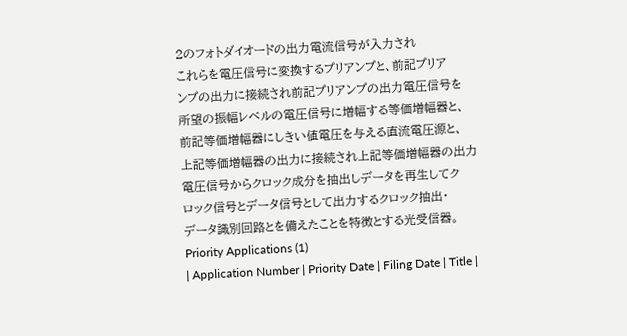2のフォトダイオードの出力電流信号が入力され
これらを電圧信号に変換するプリアンプと、前記プリア
ンプの出力に接続され前記プリアンプの出力電圧信号を
所望の振幅レベルの電圧信号に増幅する等価増幅器と、
前記等価増幅器にしきい値電圧を与える直流電圧源と、
上記等価増幅器の出力に接続され上記等価増幅器の出力
電圧信号からクロック成分を抽出しデータを再生してク
ロック信号とデータ信号として出力するクロック抽出・
データ識別回路とを備えたことを特徴とする光受信器。
Priority Applications (1)
| Application Number | Priority Date | Filing Date | Title |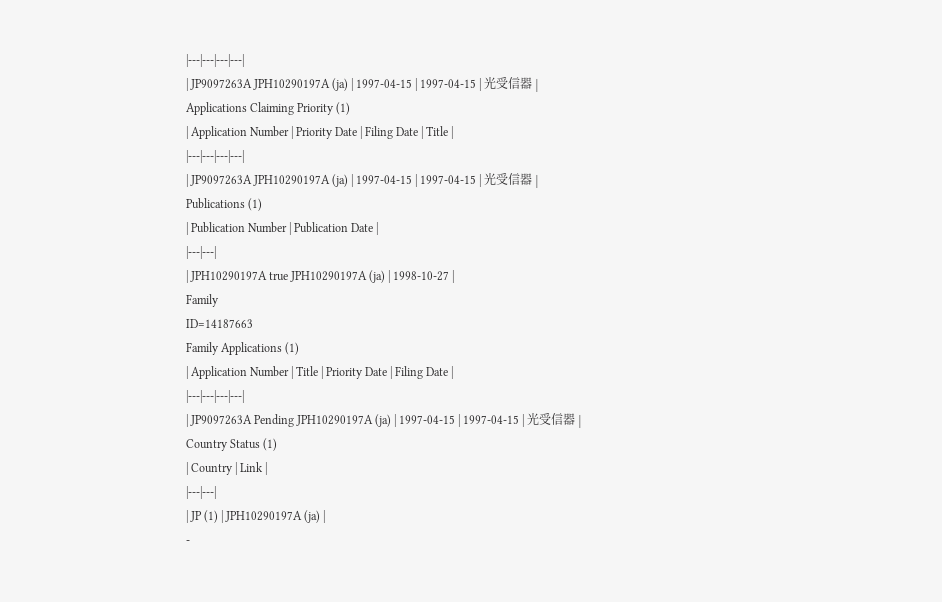|---|---|---|---|
| JP9097263A JPH10290197A (ja) | 1997-04-15 | 1997-04-15 | 光受信器 |
Applications Claiming Priority (1)
| Application Number | Priority Date | Filing Date | Title |
|---|---|---|---|
| JP9097263A JPH10290197A (ja) | 1997-04-15 | 1997-04-15 | 光受信器 |
Publications (1)
| Publication Number | Publication Date |
|---|---|
| JPH10290197A true JPH10290197A (ja) | 1998-10-27 |
Family
ID=14187663
Family Applications (1)
| Application Number | Title | Priority Date | Filing Date |
|---|---|---|---|
| JP9097263A Pending JPH10290197A (ja) | 1997-04-15 | 1997-04-15 | 光受信器 |
Country Status (1)
| Country | Link |
|---|---|
| JP (1) | JPH10290197A (ja) |
-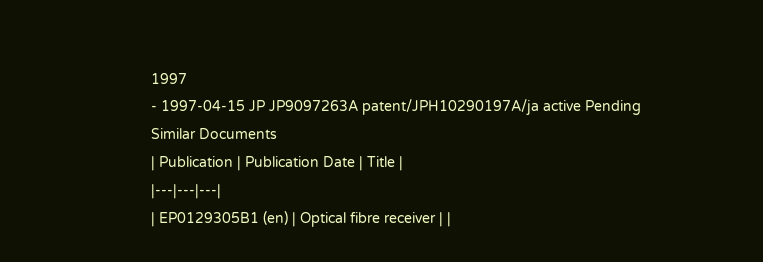1997
- 1997-04-15 JP JP9097263A patent/JPH10290197A/ja active Pending
Similar Documents
| Publication | Publication Date | Title |
|---|---|---|
| EP0129305B1 (en) | Optical fibre receiver | |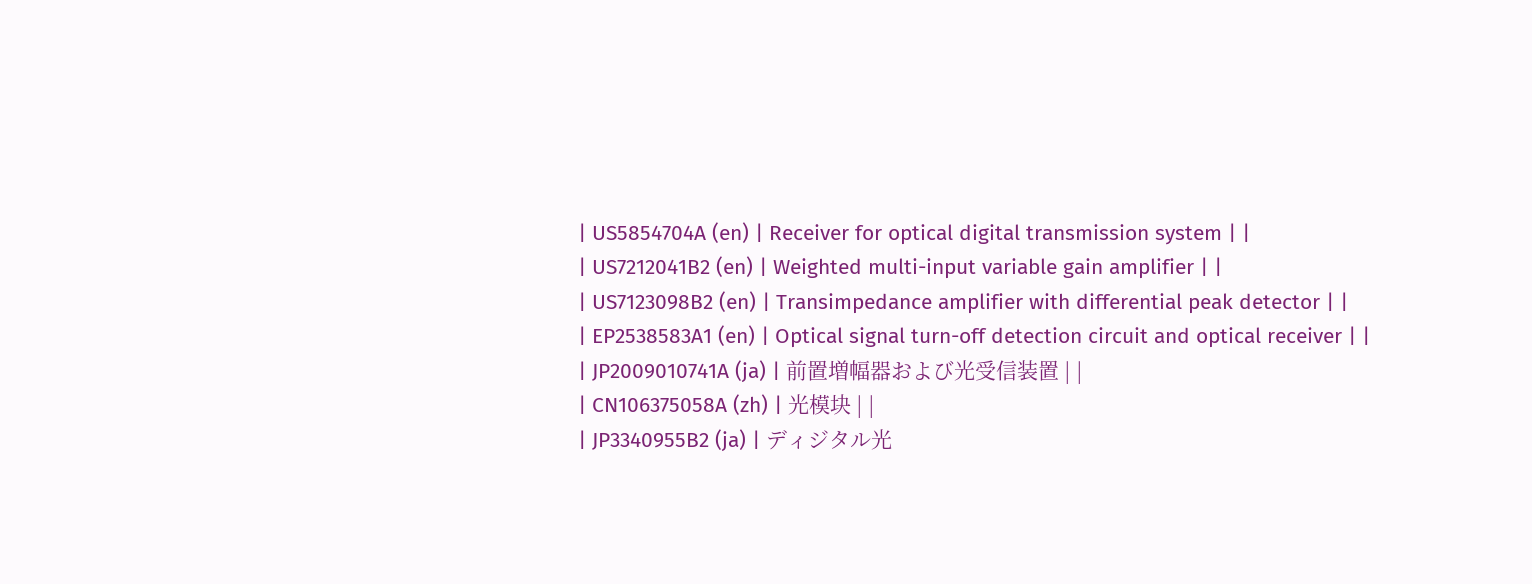| US5854704A (en) | Receiver for optical digital transmission system | |
| US7212041B2 (en) | Weighted multi-input variable gain amplifier | |
| US7123098B2 (en) | Transimpedance amplifier with differential peak detector | |
| EP2538583A1 (en) | Optical signal turn-off detection circuit and optical receiver | |
| JP2009010741A (ja) | 前置増幅器および光受信装置 | |
| CN106375058A (zh) | 光模块 | |
| JP3340955B2 (ja) | ディジタル光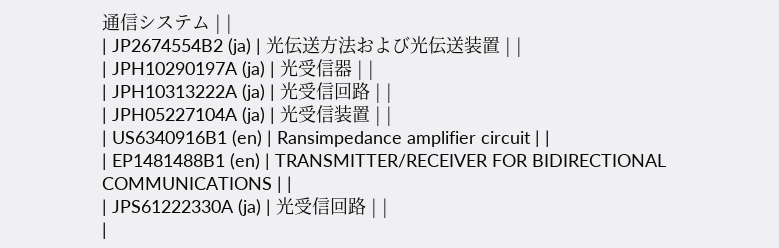通信システム | |
| JP2674554B2 (ja) | 光伝送方法および光伝送装置 | |
| JPH10290197A (ja) | 光受信器 | |
| JPH10313222A (ja) | 光受信回路 | |
| JPH05227104A (ja) | 光受信装置 | |
| US6340916B1 (en) | Ransimpedance amplifier circuit | |
| EP1481488B1 (en) | TRANSMITTER/RECEIVER FOR BIDIRECTIONAL COMMUNICATIONS | |
| JPS61222330A (ja) | 光受信回路 | |
|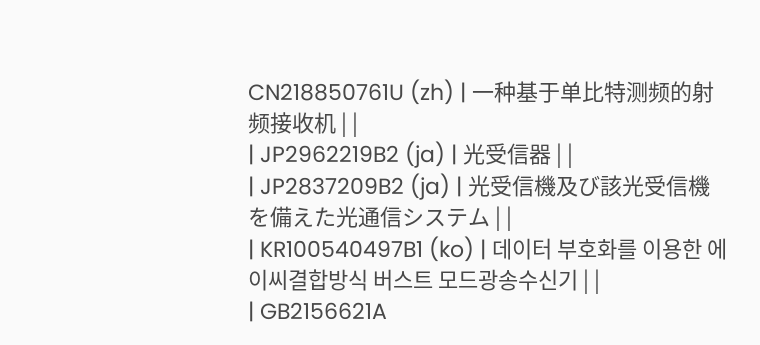CN218850761U (zh) | 一种基于单比特测频的射频接收机 | |
| JP2962219B2 (ja) | 光受信器 | |
| JP2837209B2 (ja) | 光受信機及び該光受信機を備えた光通信システム | |
| KR100540497B1 (ko) | 데이터 부호화를 이용한 에이씨결합방식 버스트 모드광송수신기 | |
| GB2156621A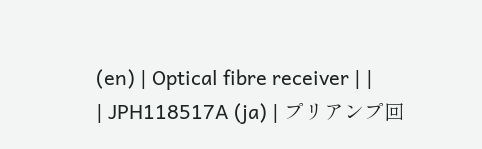(en) | Optical fibre receiver | |
| JPH118517A (ja) | プリアンプ回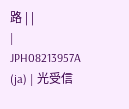路 | |
| JPH08213957A (ja) | 光受信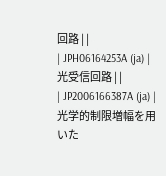回路 | |
| JPH06164253A (ja) | 光受信回路 | |
| JP2006166387A (ja) | 光学的制限増幅を用いた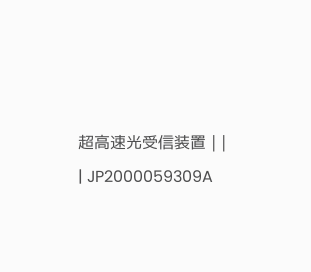超高速光受信装置 | |
| JP2000059309A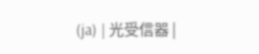(ja) | 光受信器 |